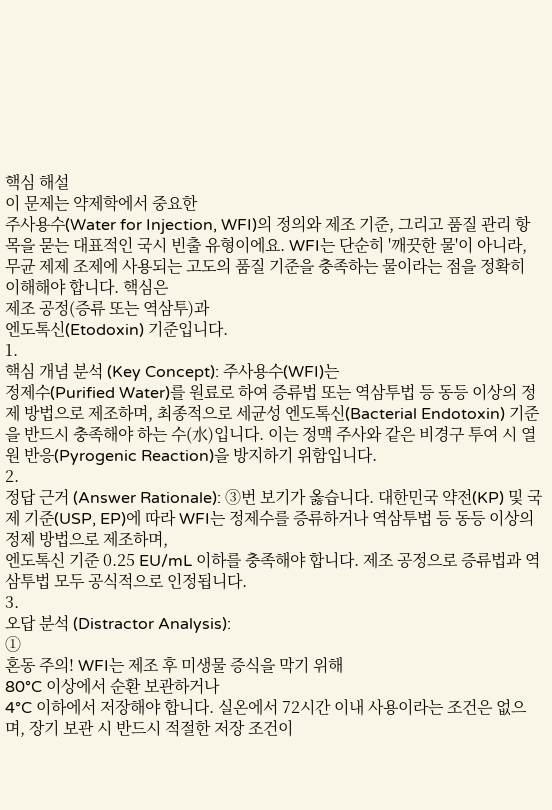핵심 해설
이 문제는 약제학에서 중요한
주사용수(Water for Injection, WFI)의 정의와 제조 기준, 그리고 품질 관리 항목을 묻는 대표적인 국시 빈출 유형이에요. WFI는 단순히 '깨끗한 물'이 아니라, 무균 제제 조제에 사용되는 고도의 품질 기준을 충족하는 물이라는 점을 정확히 이해해야 합니다. 핵심은
제조 공정(증류 또는 역삼투)과
엔도톡신(Etodoxin) 기준입니다.
1.
핵심 개념 분석 (Key Concept): 주사용수(WFI)는
정제수(Purified Water)를 원료로 하여 증류법 또는 역삼투법 등 동등 이상의 정제 방법으로 제조하며, 최종적으로 세균성 엔도톡신(Bacterial Endotoxin) 기준을 반드시 충족해야 하는 수(水)입니다. 이는 정맥 주사와 같은 비경구 투여 시 열원 반응(Pyrogenic Reaction)을 방지하기 위함입니다.
2.
정답 근거 (Answer Rationale): ③번 보기가 옳습니다. 대한민국 약전(KP) 및 국제 기준(USP, EP)에 따라 WFI는 정제수를 증류하거나 역삼투법 등 동등 이상의 정제 방법으로 제조하며,
엔도톡신 기준 0.25 EU/mL 이하를 충족해야 합니다. 제조 공정으로 증류법과 역삼투법 모두 공식적으로 인정됩니다.
3.
오답 분석 (Distractor Analysis):
①
혼동 주의! WFI는 제조 후 미생물 증식을 막기 위해
80°C 이상에서 순환 보관하거나
4°C 이하에서 저장해야 합니다. 실온에서 72시간 이내 사용이라는 조건은 없으며, 장기 보관 시 반드시 적절한 저장 조건이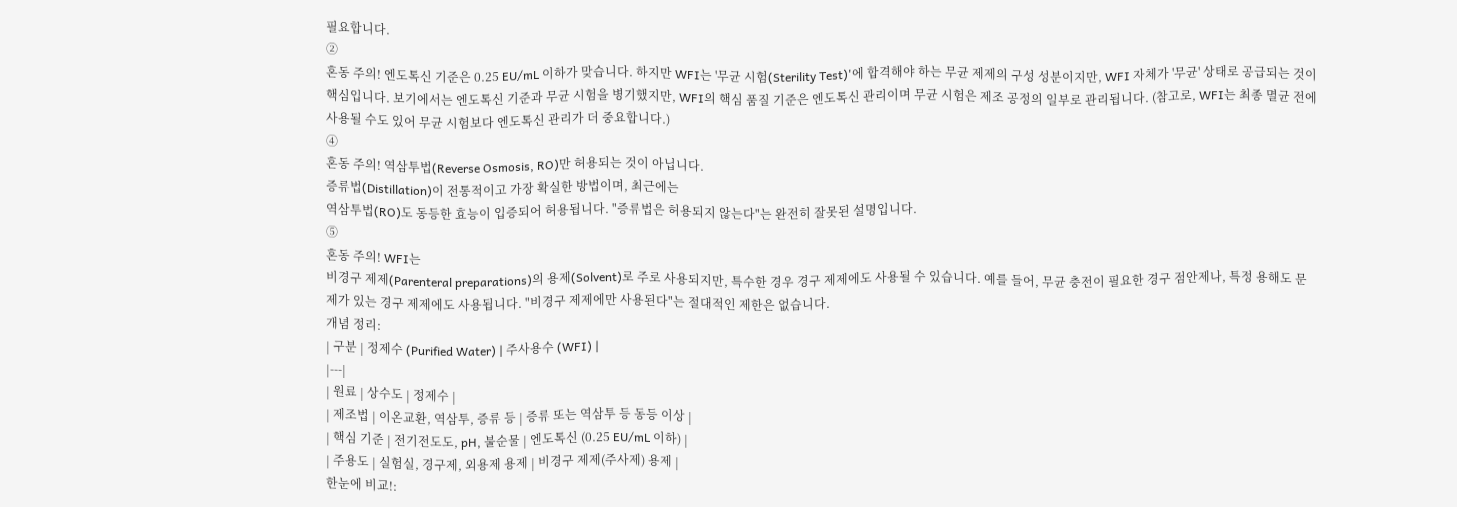필요합니다.
②
혼동 주의! 엔도톡신 기준은 0.25 EU/mL 이하가 맞습니다. 하지만 WFI는 '무균 시험(Sterility Test)'에 합격해야 하는 무균 제제의 구성 성분이지만, WFI 자체가 '무균' 상태로 공급되는 것이 핵심입니다. 보기에서는 엔도톡신 기준과 무균 시험을 병기했지만, WFI의 핵심 품질 기준은 엔도톡신 관리이며 무균 시험은 제조 공정의 일부로 관리됩니다. (참고로, WFI는 최종 멸균 전에 사용될 수도 있어 무균 시험보다 엔도톡신 관리가 더 중요합니다.)
④
혼동 주의! 역삼투법(Reverse Osmosis, RO)만 허용되는 것이 아닙니다.
증류법(Distillation)이 전통적이고 가장 확실한 방법이며, 최근에는
역삼투법(RO)도 동등한 효능이 입증되어 허용됩니다. "증류법은 허용되지 않는다"는 완전히 잘못된 설명입니다.
⑤
혼동 주의! WFI는
비경구 제제(Parenteral preparations)의 용제(Solvent)로 주로 사용되지만, 특수한 경우 경구 제제에도 사용될 수 있습니다. 예를 들어, 무균 충전이 필요한 경구 점안제나, 특정 용해도 문제가 있는 경구 제제에도 사용됩니다. "비경구 제제에만 사용된다"는 절대적인 제한은 없습니다.
개념 정리:
| 구분 | 정제수 (Purified Water) | 주사용수 (WFI) |
|---|
| 원료 | 상수도 | 정제수 |
| 제조법 | 이온교환, 역삼투, 증류 등 | 증류 또는 역삼투 등 동등 이상 |
| 핵심 기준 | 전기전도도, pH, 불순물 | 엔도톡신 (0.25 EU/mL 이하) |
| 주용도 | 실험실, 경구제, 외용제 용제 | 비경구 제제(주사제) 용제 |
한눈에 비교!: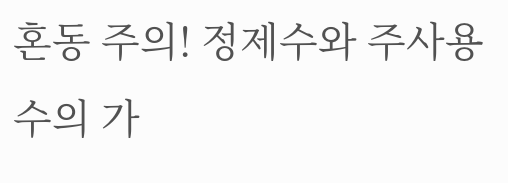혼동 주의! 정제수와 주사용수의 가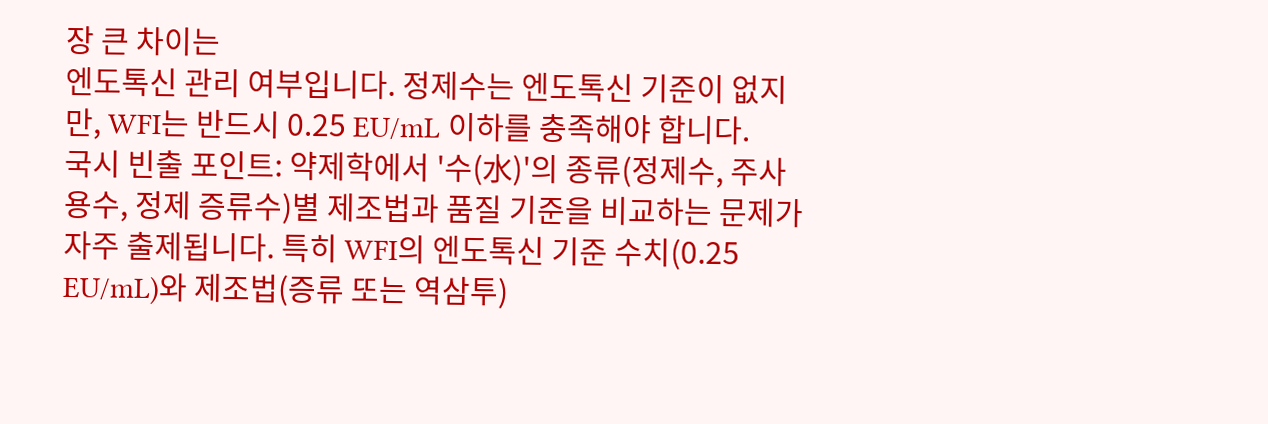장 큰 차이는
엔도톡신 관리 여부입니다. 정제수는 엔도톡신 기준이 없지만, WFI는 반드시 0.25 EU/mL 이하를 충족해야 합니다.
국시 빈출 포인트: 약제학에서 '수(水)'의 종류(정제수, 주사용수, 정제 증류수)별 제조법과 품질 기준을 비교하는 문제가 자주 출제됩니다. 특히 WFI의 엔도톡신 기준 수치(0.25 EU/mL)와 제조법(증류 또는 역삼투)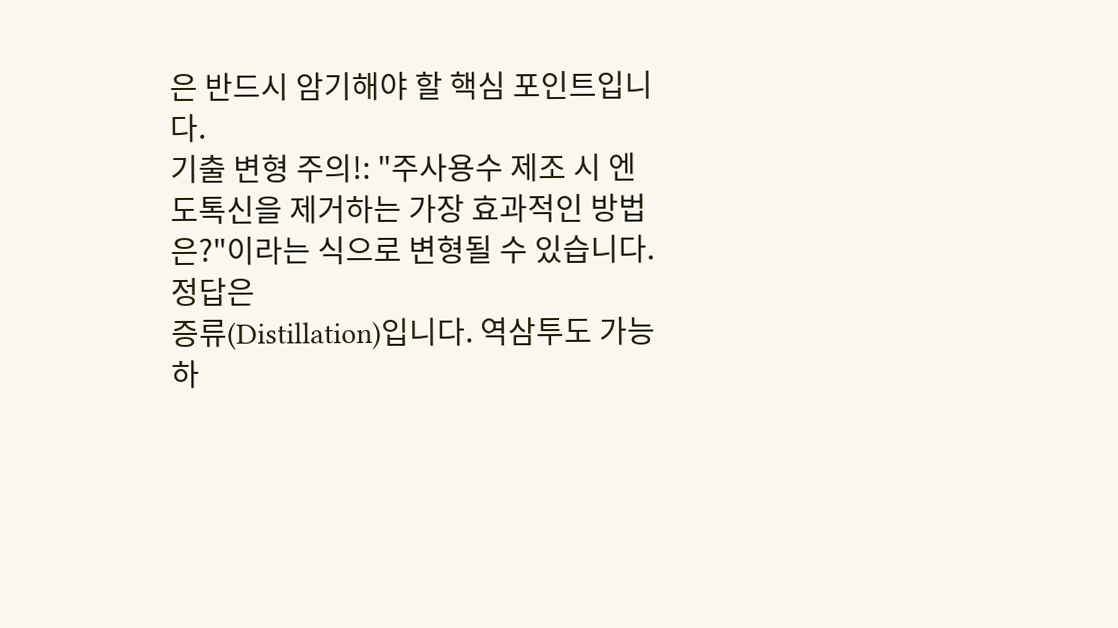은 반드시 암기해야 할 핵심 포인트입니다.
기출 변형 주의!: "주사용수 제조 시 엔도톡신을 제거하는 가장 효과적인 방법은?"이라는 식으로 변형될 수 있습니다. 정답은
증류(Distillation)입니다. 역삼투도 가능하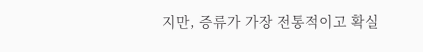지만, 증류가 가장 전통적이고 확실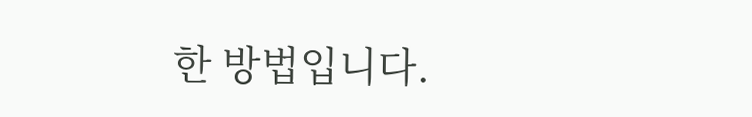한 방법입니다.